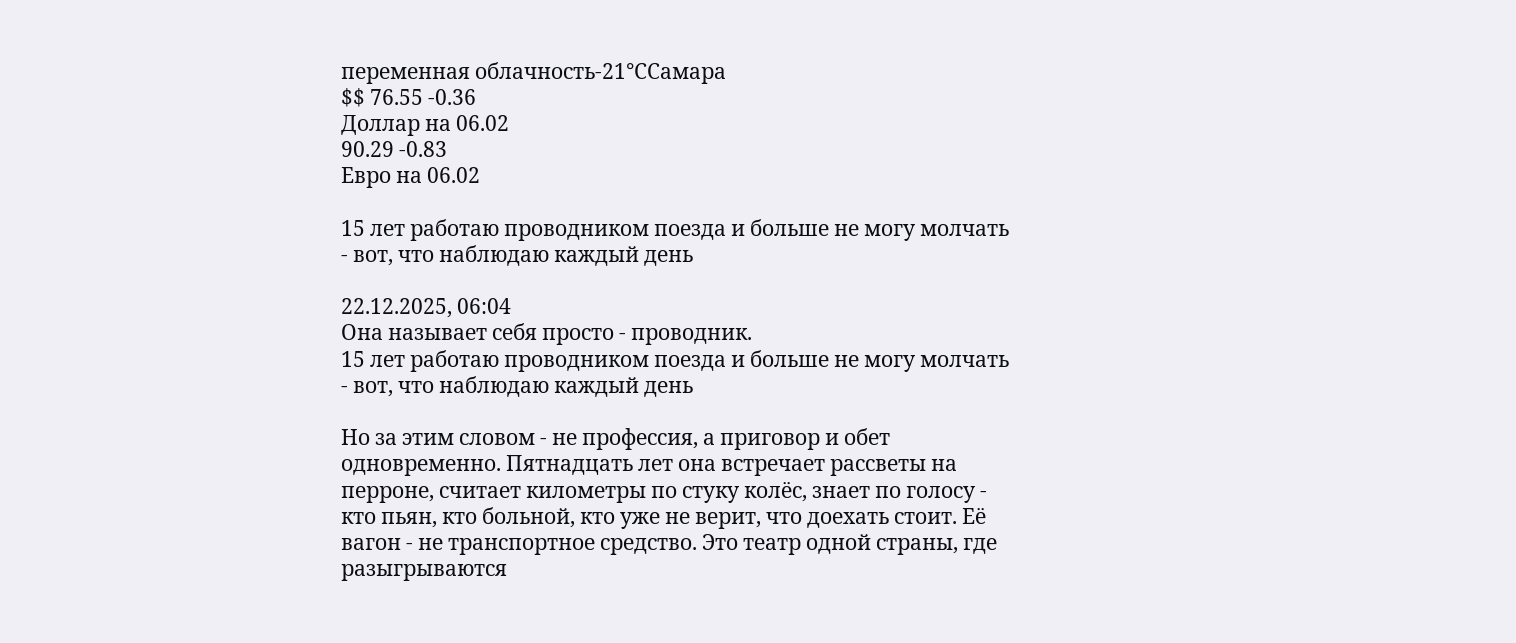переменная облачность-21°CСамара
$$ 76.55 -0.36
Доллар на 06.02
90.29 -0.83
Евро на 06.02

15 лет работаю проводником поезда и больше не могу молчать - вот, что наблюдаю каждый день

22.12.2025, 06:04
Она называет себя просто - проводник.
15 лет работаю проводником поезда и больше не могу молчать - вот, что наблюдаю каждый день

Но за этим словом - не профессия, а приговор и обет одновременно. Пятнадцать лет она встречает рассветы на перроне, считает километры по стуку колёс, знает по голосу - кто пьян, кто больной, кто уже не верит, что доехать стоит. Её вагон - не транспортное средство. Это театр одной страны, где разыгрываются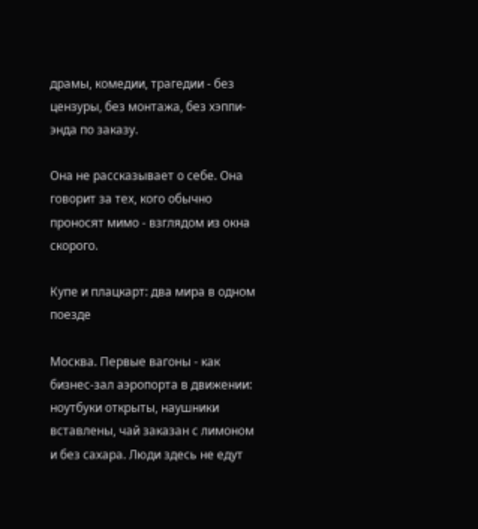драмы, комедии, трагедии - без цензуры, без монтажа, без хэппи-энда по заказу.

Она не рассказывает о себе. Она говорит за тех, кого обычно проносят мимо - взглядом из окна скорого.

Купе и плацкарт: два мира в одном поезде

Москва. Первые вагоны - как бизнес-зал аэропорта в движении: ноутбуки открыты, наушники вставлены, чай заказан с лимоном и без сахара. Люди здесь не едут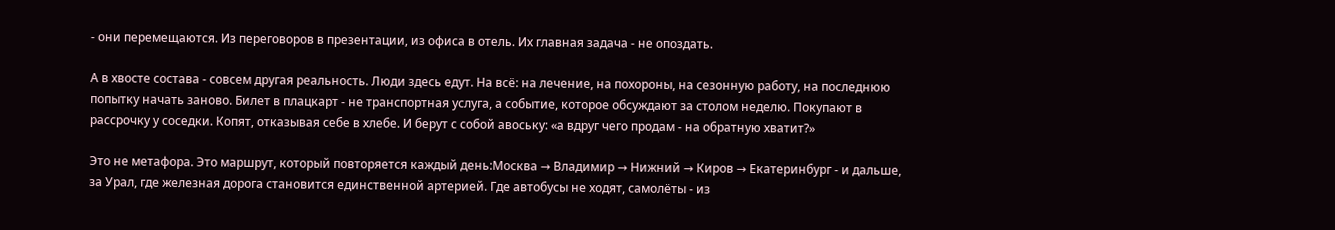- они перемещаются. Из переговоров в презентации, из офиса в отель. Их главная задача - не опоздать.

А в хвосте состава - совсем другая реальность. Люди здесь едут. На всё: на лечение, на похороны, на сезонную работу, на последнюю попытку начать заново. Билет в плацкарт - не транспортная услуга, а событие, которое обсуждают за столом неделю. Покупают в рассрочку у соседки. Копят, отказывая себе в хлебе. И берут с собой авоську: «а вдруг чего продам - на обратную хватит?»

Это не метафора. Это маршрут, который повторяется каждый день:Москва → Владимир → Нижний → Киров → Екатеринбург - и дальше, за Урал, где железная дорога становится единственной артерией. Где автобусы не ходят, самолёты - из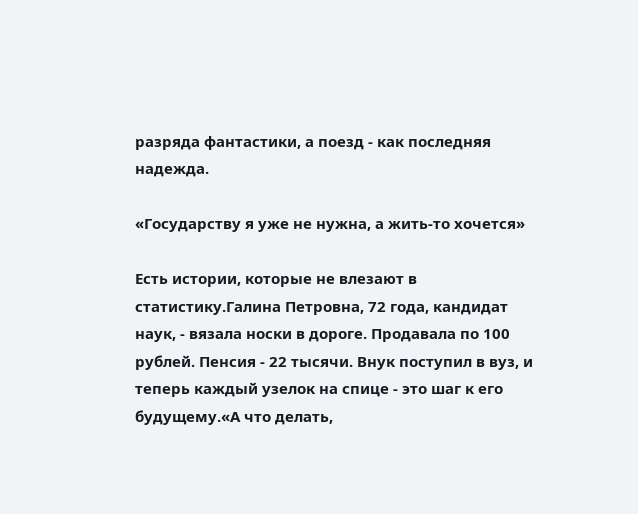разряда фантастики, а поезд - как последняя надежда.

«Государству я уже не нужна, а жить-то хочется»

Есть истории, которые не влезают в статистику.Галина Петровна, 72 года, кандидат наук, - вязала носки в дороге. Продавала по 100 рублей. Пенсия - 22 тысячи. Внук поступил в вуз, и теперь каждый узелок на спице - это шаг к его будущему.«А что делать,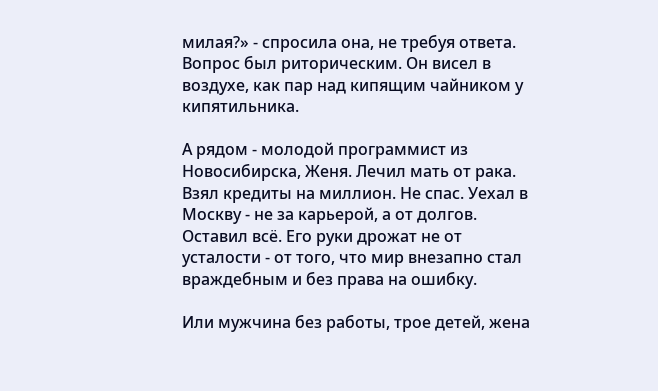милая?» - спросила она, не требуя ответа. Вопрос был риторическим. Он висел в воздухе, как пар над кипящим чайником у кипятильника.

А рядом - молодой программист из Новосибирска, Женя. Лечил мать от рака. Взял кредиты на миллион. Не спас. Уехал в Москву - не за карьерой, а от долгов. Оставил всё. Его руки дрожат не от усталости - от того, что мир внезапно стал враждебным и без права на ошибку.

Или мужчина без работы, трое детей, жена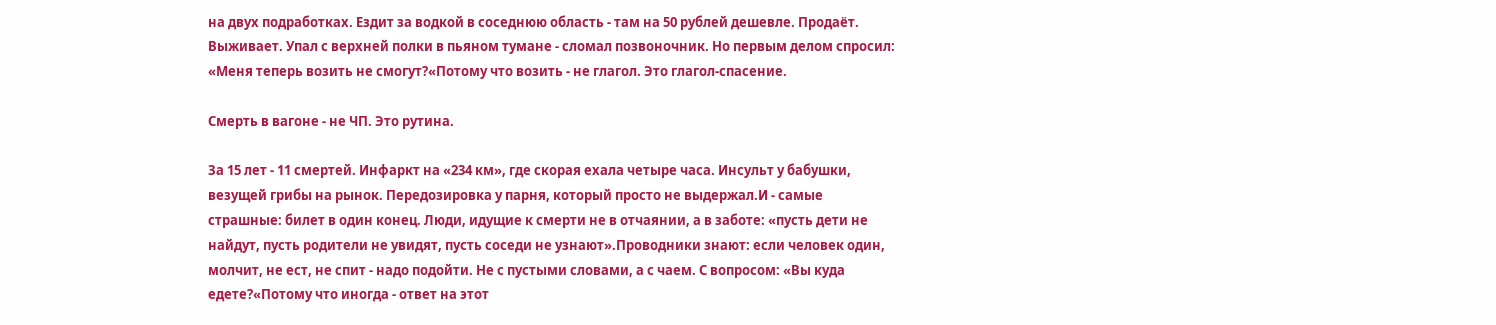на двух подработках. Ездит за водкой в соседнюю область - там на 50 рублей дешевле. Продаёт. Выживает. Упал с верхней полки в пьяном тумане - сломал позвоночник. Но первым делом спросил: «Меня теперь возить не смогут?«Потому что возить - не глагол. Это глагол-спасение.

Смерть в вагоне - не ЧП. Это рутина.

За 15 лет - 11 смертей. Инфаркт на «234 км», где скорая ехала четыре часа. Инсульт у бабушки, везущей грибы на рынок. Передозировка у парня, который просто не выдержал.И - самые страшные: билет в один конец. Люди, идущие к смерти не в отчаянии, а в заботе: «пусть дети не найдут, пусть родители не увидят, пусть соседи не узнают».Проводники знают: если человек один, молчит, не ест, не спит - надо подойти. Не с пустыми словами, а с чаем. С вопросом: «Вы куда едете?«Потому что иногда - ответ на этот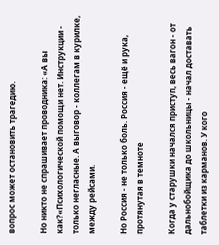вопрос может остановить трагедию.

Но никто не спрашивает проводника: «А вы как?«Психологической помощи нет. Инструкции - только негласные. А выговор - коллегам в курилке, между рейсами.

Но Россия - не только боль. Россия - ещё и рука, протянутая в темноте

Когда у старушки начался приступ, весь вагон - от дальнобойщика до школьницы - начал доставать таблетки из карманов. У кого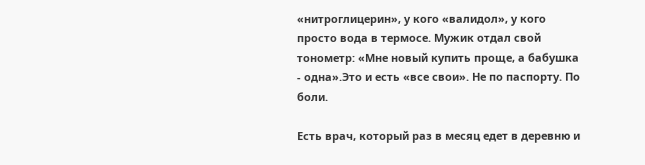«нитроглицерин», у кого «валидол», у кого просто вода в термосе. Мужик отдал свой тонометр: «Мне новый купить проще, а бабушка - одна».Это и есть «все свои». Не по паспорту. По боли.

Есть врач, который раз в месяц едет в деревню и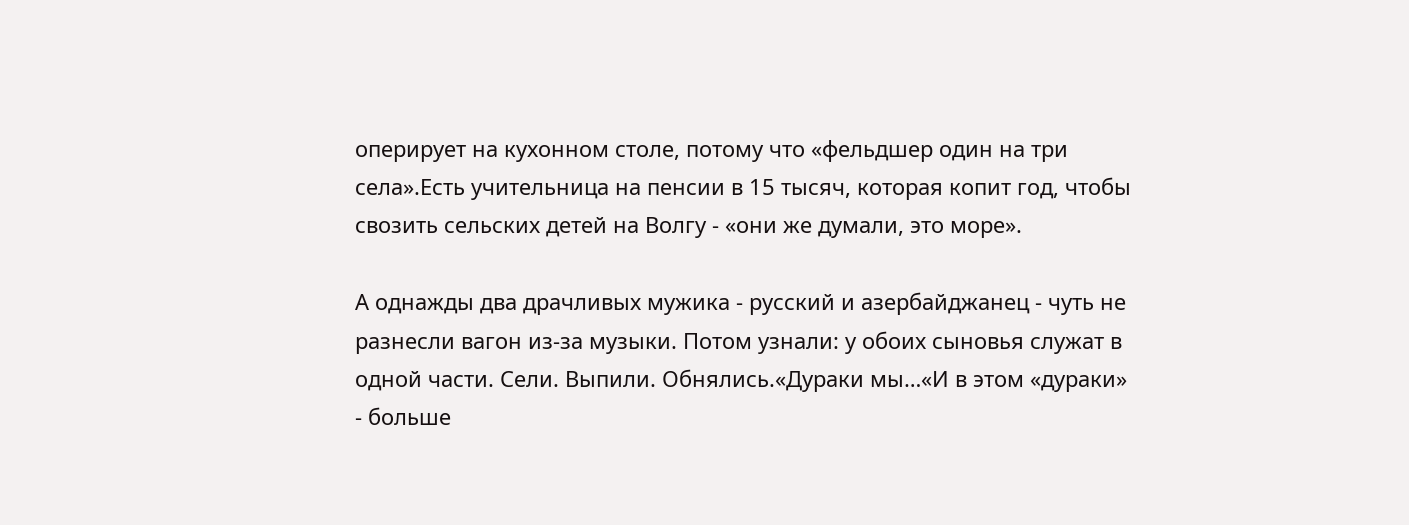оперирует на кухонном столе, потому что «фельдшер один на три села».Есть учительница на пенсии в 15 тысяч, которая копит год, чтобы свозить сельских детей на Волгу - «они же думали, это море».

А однажды два драчливых мужика - русский и азербайджанец - чуть не разнесли вагон из-за музыки. Потом узнали: у обоих сыновья служат в одной части. Сели. Выпили. Обнялись.«Дураки мы…«И в этом «дураки» - больше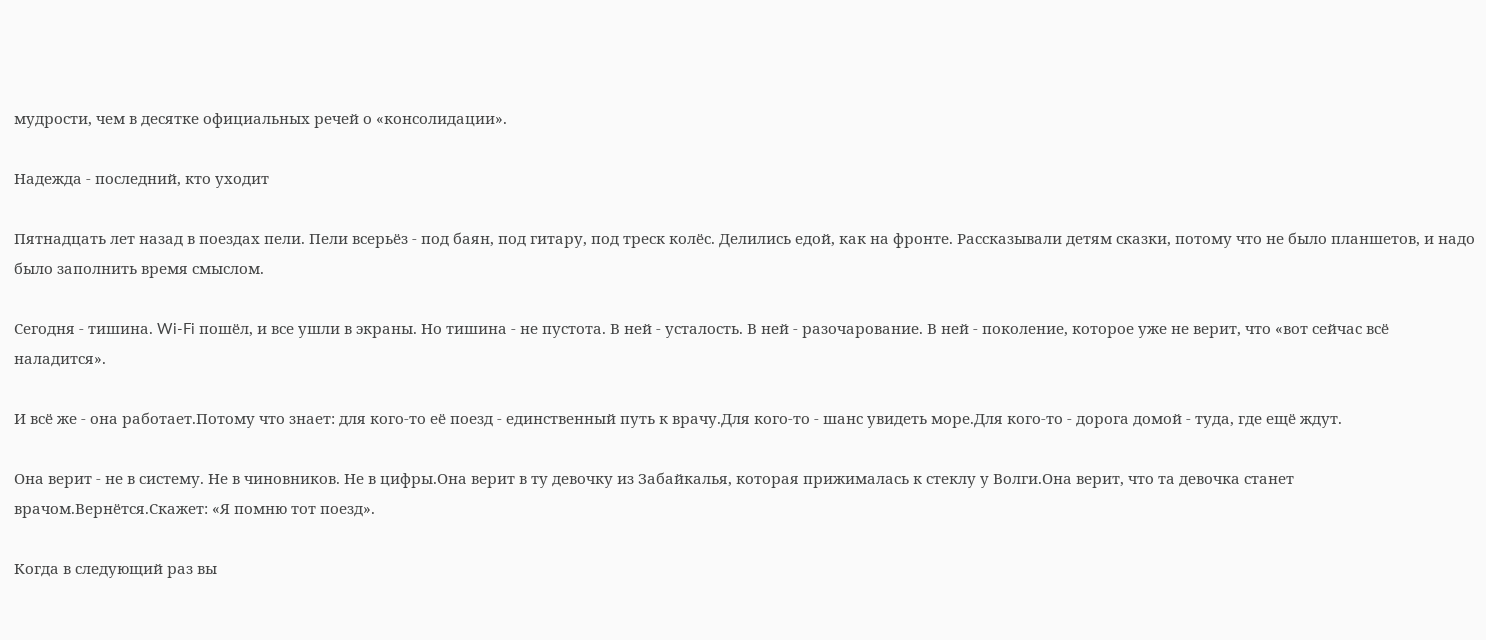мудрости, чем в десятке официальных речей о «консолидации».

Надежда - последний, кто уходит

Пятнадцать лет назад в поездах пели. Пели всерьёз - под баян, под гитару, под треск колёс. Делились едой, как на фронте. Рассказывали детям сказки, потому что не было планшетов, и надо было заполнить время смыслом.

Сегодня - тишина. Wi-Fi пошёл, и все ушли в экраны. Но тишина - не пустота. В ней - усталость. В ней - разочарование. В ней - поколение, которое уже не верит, что «вот сейчас всё наладится».

И всё же - она работает.Потому что знает: для кого-то её поезд - единственный путь к врачу.Для кого-то - шанс увидеть море.Для кого-то - дорога домой - туда, где ещё ждут.

Она верит - не в систему. Не в чиновников. Не в цифры.Она верит в ту девочку из Забайкалья, которая прижималась к стеклу у Волги.Она верит, что та девочка станет врачом.Вернётся.Скажет: «Я помню тот поезд».

Когда в следующий раз вы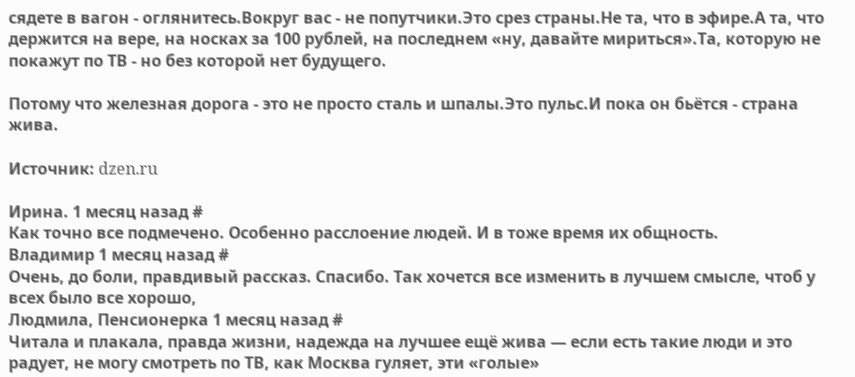сядете в вагон - оглянитесь.Вокруг вас - не попутчики.Это срез страны.Не та, что в эфире.А та, что держится на вере, на носках за 100 рублей, на последнем «ну, давайте мириться».Та, которую не покажут по ТВ - но без которой нет будущего.

Потому что железная дорога - это не просто сталь и шпалы.Это пульс.И пока он бьётся - страна жива.

Источник: dzen.ru

Ирина. 1 месяц назад #
Как точно все подмечено. Особенно расслоение людей. И в тоже время их общность.
Владимир 1 месяц назад #
Очень, до боли, правдивый рассказ. Спасибо. Так хочется все изменить в лучшем смысле, чтоб у всех было все хорошо,
Людмила, Пенсионерка 1 месяц назад #
Читала и плакала, правда жизни, надежда на лучшее ещё жива — если есть такие люди и это радует, не могу смотреть по ТВ, как Москва гуляет, эти «голые»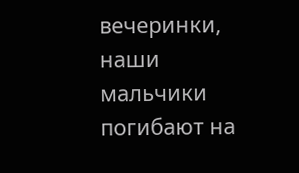вечеринки, наши мальчики погибают на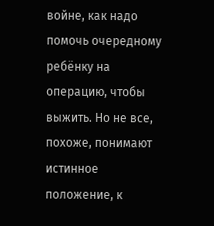войне, как надо помочь очередному ребёнку на операцию, чтобы выжить. Но не все, похоже, понимают истинное положение, к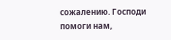сожалению. Господи помоги нам,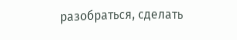разобраться, сделать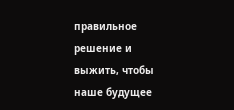правильное решение и выжить, чтобы наше будущее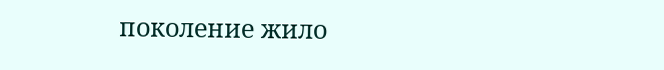поколение жило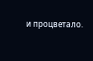и процветало.